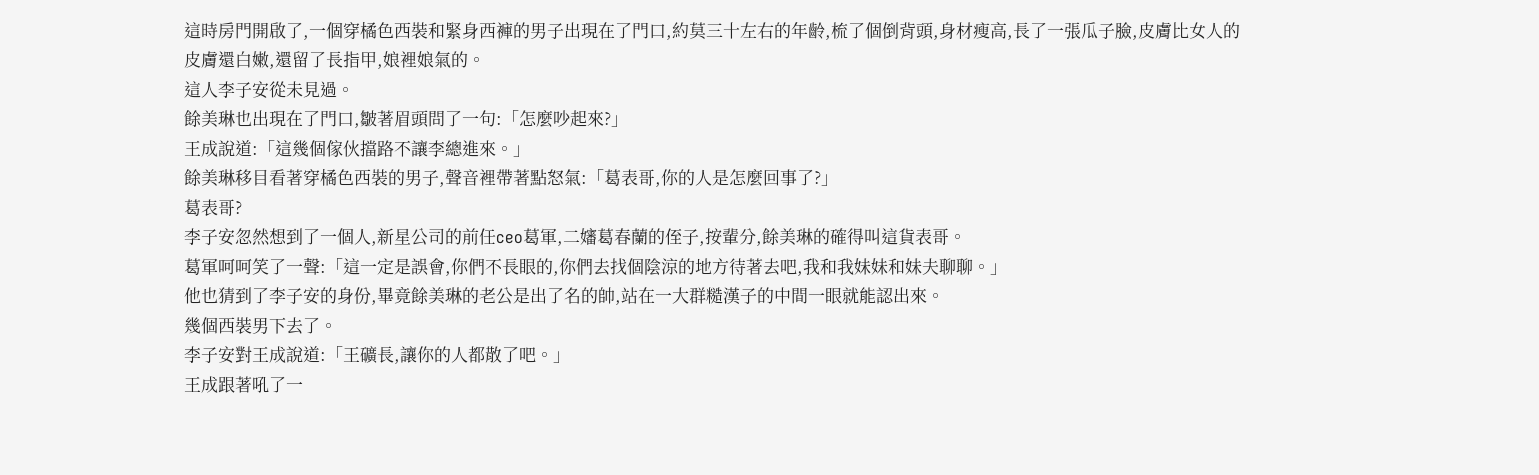這時房門開啟了,一個穿橘色西裝和緊身西褲的男子出現在了門口,約莫三十左右的年齡,梳了個倒背頭,身材瘦高,長了一張瓜子臉,皮膚比女人的皮膚還白嫩,還留了長指甲,娘裡娘氣的。
這人李子安從未見過。
餘美琳也出現在了門口,皺著眉頭問了一句:「怎麼吵起來?」
王成說道:「這幾個傢伙擋路不讓李總進來。」
餘美琳移目看著穿橘色西裝的男子,聲音裡帶著點怒氣:「葛表哥,你的人是怎麼回事了?」
葛表哥?
李子安忽然想到了一個人,新星公司的前任ceo葛軍,二嬸葛春蘭的侄子,按輩分,餘美琳的確得叫這貨表哥。
葛軍呵呵笑了一聲:「這一定是誤會,你們不長眼的,你們去找個陰涼的地方待著去吧,我和我妹妹和妹夫聊聊。」
他也猜到了李子安的身份,畢竟餘美琳的老公是出了名的帥,站在一大群糙漢子的中間一眼就能認出來。
幾個西裝男下去了。
李子安對王成說道:「王礦長,讓你的人都散了吧。」
王成跟著吼了一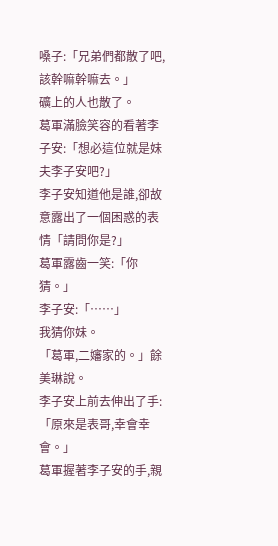嗓子:「兄弟們都散了吧,該幹嘛幹嘛去。」
礦上的人也散了。
葛軍滿臉笑容的看著李子安:「想必這位就是妹夫李子安吧?」
李子安知道他是誰,卻故意露出了一個困惑的表情「請問你是?」
葛軍露齒一笑:「你猜。」
李子安:「……」
我猜你妹。
「葛軍,二嬸家的。」餘美琳說。
李子安上前去伸出了手:「原來是表哥,幸會幸會。」
葛軍握著李子安的手,親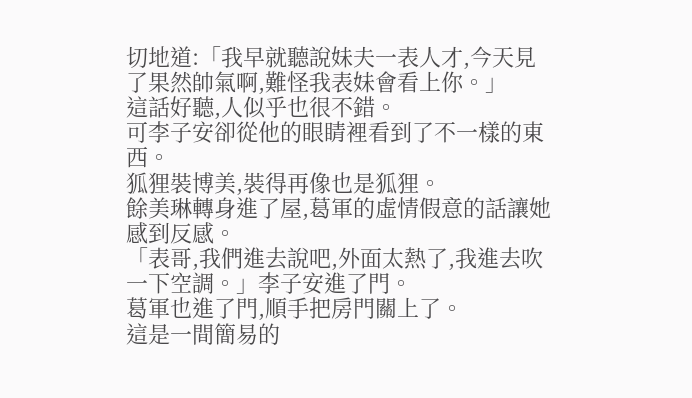切地道:「我早就聽說妹夫一表人才,今天見了果然帥氣啊,難怪我表妹會看上你。」
這話好聽,人似乎也很不錯。
可李子安卻從他的眼睛裡看到了不一樣的東西。
狐狸裝博美,裝得再像也是狐狸。
餘美琳轉身進了屋,葛軍的虛情假意的話讓她感到反感。
「表哥,我們進去說吧,外面太熱了,我進去吹一下空調。」李子安進了門。
葛軍也進了門,順手把房門關上了。
這是一間簡易的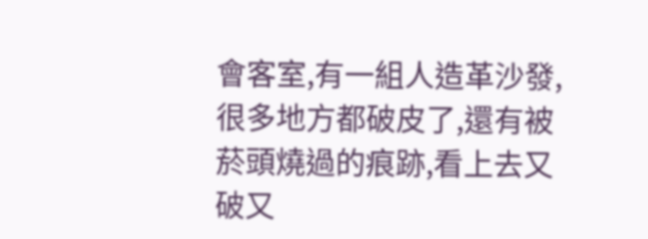會客室,有一組人造革沙發,很多地方都破皮了,還有被菸頭燒過的痕跡,看上去又破又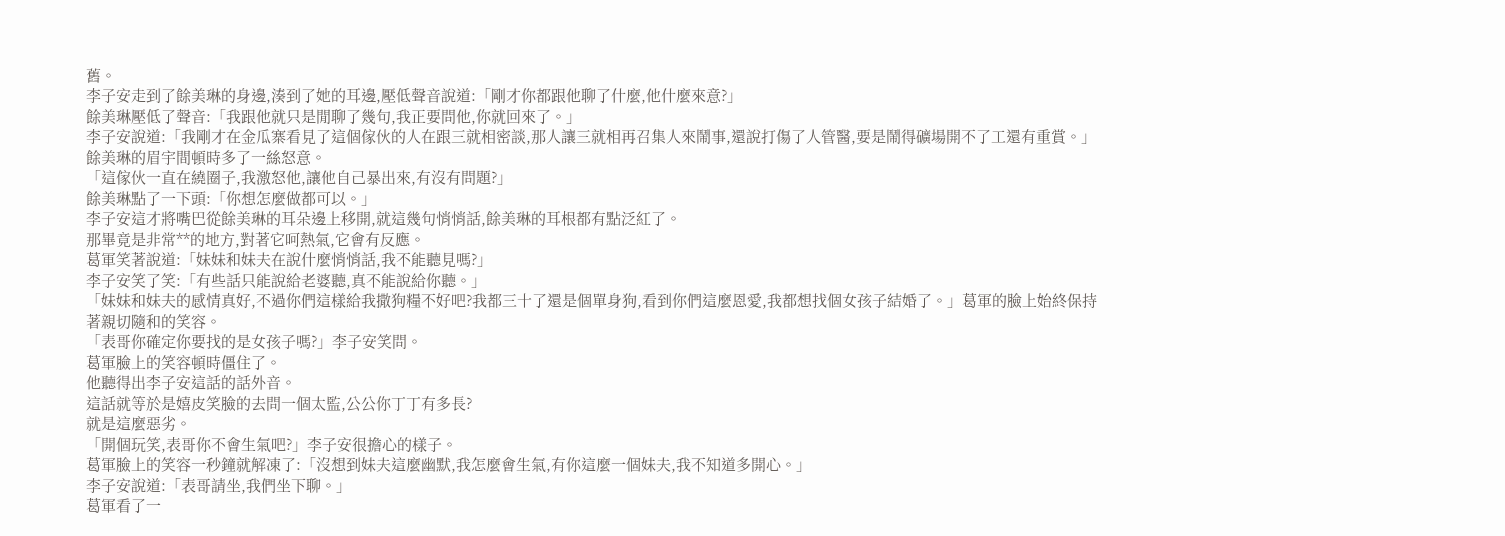舊。
李子安走到了餘美琳的身邊,湊到了她的耳邊,壓低聲音說道:「剛才你都跟他聊了什麼,他什麼來意?」
餘美琳壓低了聲音:「我跟他就只是閒聊了幾句,我正要問他,你就回來了。」
李子安說道:「我剛才在金瓜寨看見了這個傢伙的人在跟三就相密談,那人讓三就相再召集人來鬧事,還說打傷了人管醫,要是鬧得礦場開不了工還有重賞。」
餘美琳的眉宇間頓時多了一絲怒意。
「這傢伙一直在繞圈子,我激怒他,讓他自己暴出來,有沒有問題?」
餘美琳點了一下頭:「你想怎麼做都可以。」
李子安這才將嘴巴從餘美琳的耳朵邊上移開,就這幾句悄悄話,餘美琳的耳根都有點泛紅了。
那畢竟是非常**的地方,對著它呵熱氣,它會有反應。
葛軍笑著說道:「妹妹和妹夫在說什麼悄悄話,我不能聽見嗎?」
李子安笑了笑:「有些話只能說給老婆聽,真不能說給你聽。」
「妹妹和妹夫的感情真好,不過你們這樣給我撒狗糧不好吧?我都三十了還是個單身狗,看到你們這麼恩愛,我都想找個女孩子結婚了。」葛軍的臉上始終保持著親切隨和的笑容。
「表哥你確定你要找的是女孩子嗎?」李子安笑問。
葛軍臉上的笑容頓時僵住了。
他聽得出李子安這話的話外音。
這話就等於是嬉皮笑臉的去問一個太監,公公你丁丁有多長?
就是這麼惡劣。
「開個玩笑,表哥你不會生氣吧?」李子安很擔心的樣子。
葛軍臉上的笑容一秒鐘就解凍了:「沒想到妹夫這麼幽默,我怎麼會生氣,有你這麼一個妹夫,我不知道多開心。」
李子安說道:「表哥請坐,我們坐下聊。」
葛軍看了一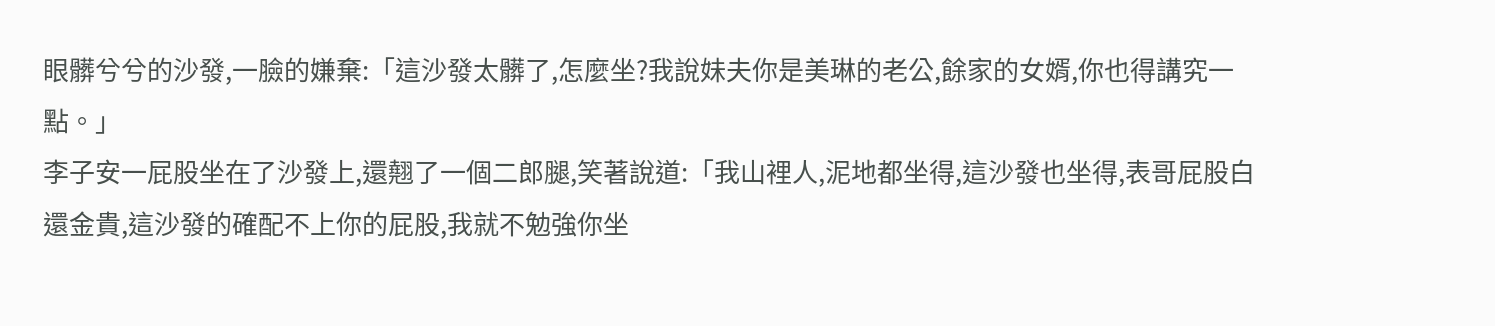眼髒兮兮的沙發,一臉的嫌棄:「這沙發太髒了,怎麼坐?我說妹夫你是美琳的老公,餘家的女婿,你也得講究一點。」
李子安一屁股坐在了沙發上,還翹了一個二郎腿,笑著說道:「我山裡人,泥地都坐得,這沙發也坐得,表哥屁股白還金貴,這沙發的確配不上你的屁股,我就不勉強你坐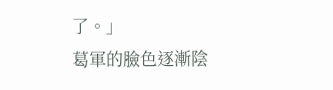了。」
葛軍的臉色逐漸陰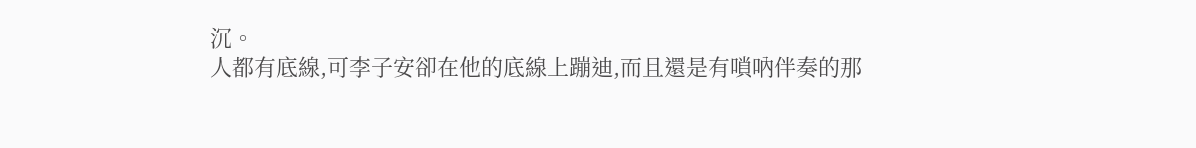沉。
人都有底線,可李子安卻在他的底線上蹦迪,而且還是有嗩吶伴奏的那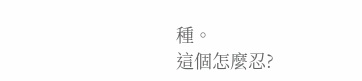種。
這個怎麼忍?